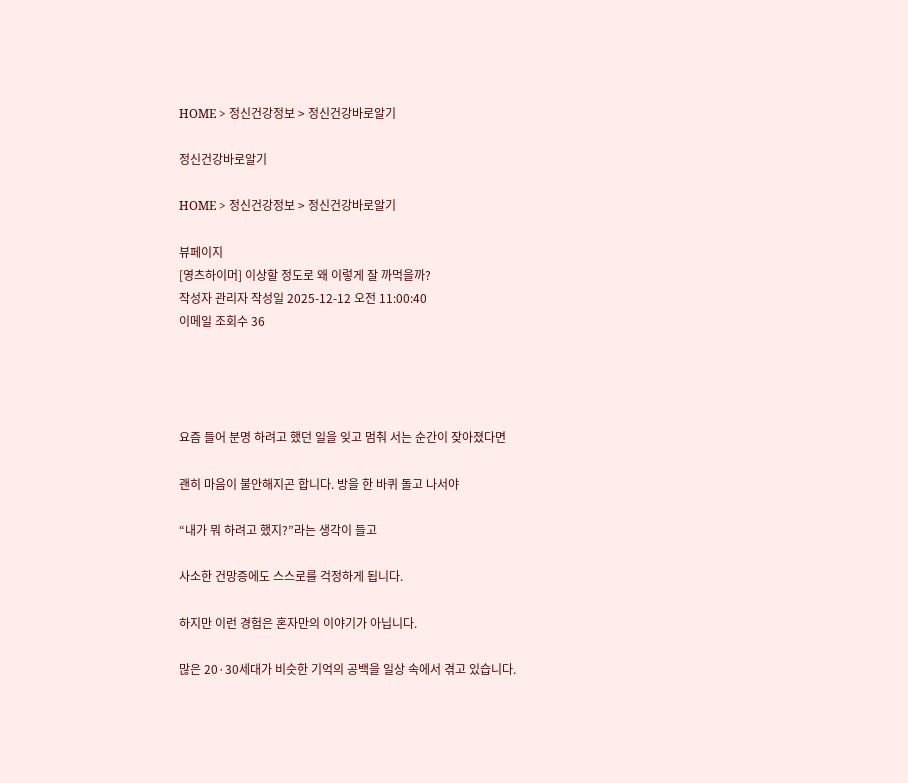HOME > 정신건강정보 > 정신건강바로알기

정신건강바로알기

HOME > 정신건강정보 > 정신건강바로알기

뷰페이지
[영츠하이머] 이상할 정도로 왜 이렇게 잘 까먹을까?
작성자 관리자 작성일 2025-12-12 오전 11:00:40
이메일 조회수 36




요즘 들어 분명 하려고 했던 일을 잊고 멈춰 서는 순간이 잦아졌다면

괜히 마음이 불안해지곤 합니다. 방을 한 바퀴 돌고 나서야

“내가 뭐 하려고 했지?”라는 생각이 들고

사소한 건망증에도 스스로를 걱정하게 됩니다.

하지만 이런 경험은 혼자만의 이야기가 아닙니다.

많은 20·30세대가 비슷한 기억의 공백을 일상 속에서 겪고 있습니다.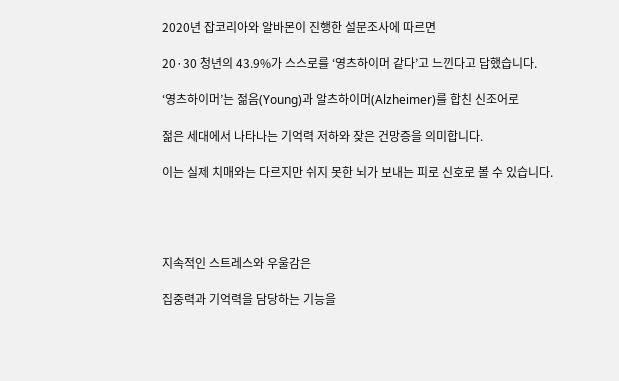2020년 잡코리아와 알바몬이 진행한 설문조사에 따르면

20·30 청년의 43.9%가 스스로를 ‘영츠하이머 같다’고 느낀다고 답했습니다.

‘영츠하이머’는 젊음(Young)과 알츠하이머(Alzheimer)를 합친 신조어로

젊은 세대에서 나타나는 기억력 저하와 잦은 건망증을 의미합니다.

이는 실제 치매와는 다르지만 쉬지 못한 뇌가 보내는 피로 신호로 볼 수 있습니다.




지속적인 스트레스와 우울감은

집중력과 기억력을 담당하는 기능을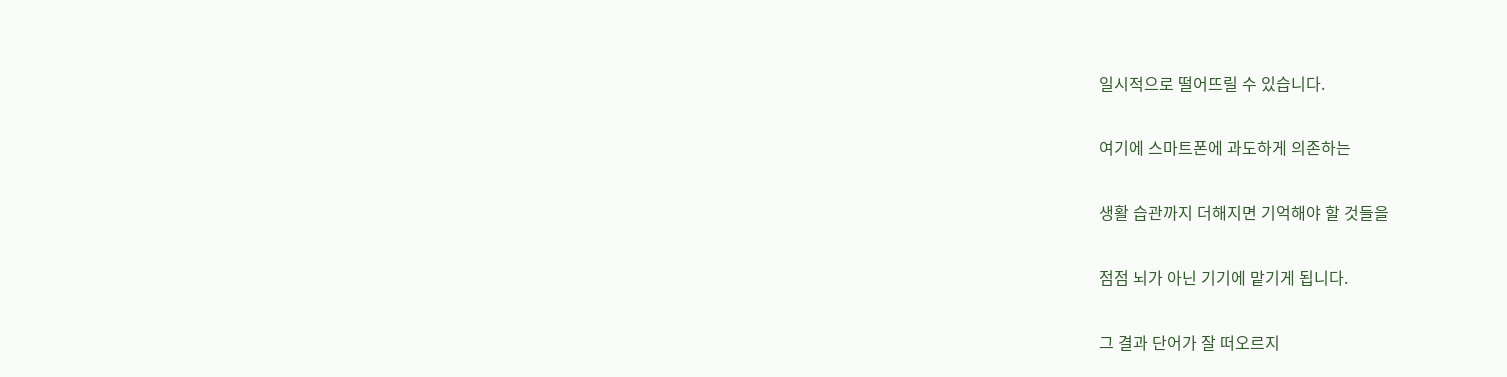일시적으로 떨어뜨릴 수 있습니다.

여기에 스마트폰에 과도하게 의존하는

생활 습관까지 더해지면 기억해야 할 것들을

점점 뇌가 아닌 기기에 맡기게 됩니다.

그 결과 단어가 잘 떠오르지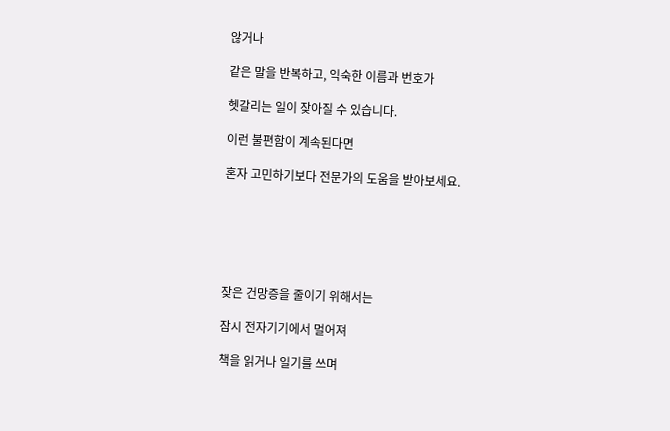않거나

같은 말을 반복하고, 익숙한 이름과 번호가

헷갈리는 일이 잦아질 수 있습니다.

이런 불편함이 계속된다면

혼자 고민하기보다 전문가의 도움을 받아보세요.






잦은 건망증을 줄이기 위해서는

잠시 전자기기에서 멀어져

책을 읽거나 일기를 쓰며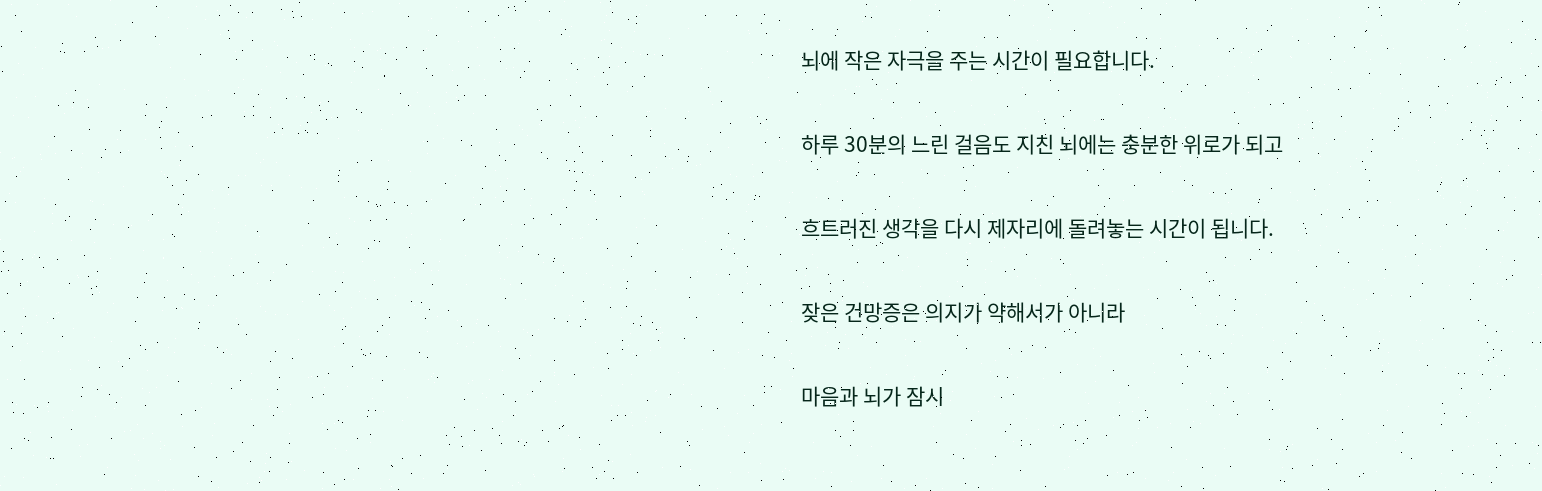뇌에 작은 자극을 주는 시간이 필요합니다.

하루 30분의 느린 걸음도 지친 뇌에는 충분한 위로가 되고

흐트러진 생각을 다시 제자리에 돌려놓는 시간이 됩니다.

잦은 건망증은 의지가 약해서가 아니라

마음과 뇌가 잠시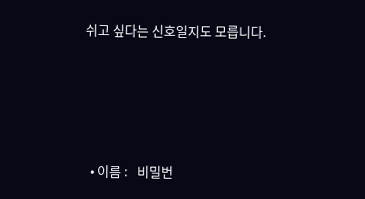쉬고 싶다는 신호일지도 모릅니다.






  • 이름 :   비밀번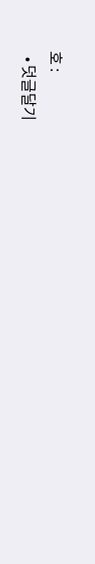호 :
  • 덧글달기